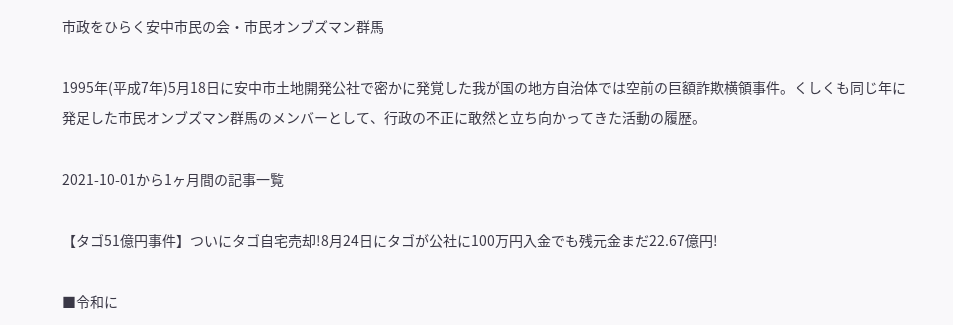市政をひらく安中市民の会・市民オンブズマン群馬

1995年(平成7年)5月18日に安中市土地開発公社で密かに発覚した我が国の地方自治体では空前の巨額詐欺横領事件。くしくも同じ年に発足した市民オンブズマン群馬のメンバーとして、行政の不正に敢然と立ち向かってきた活動の履歴。

2021-10-01から1ヶ月間の記事一覧

【タゴ51億円事件】ついにタゴ自宅売却!8月24日にタゴが公社に100万円入金でも残元金まだ22.67億円!

■令和に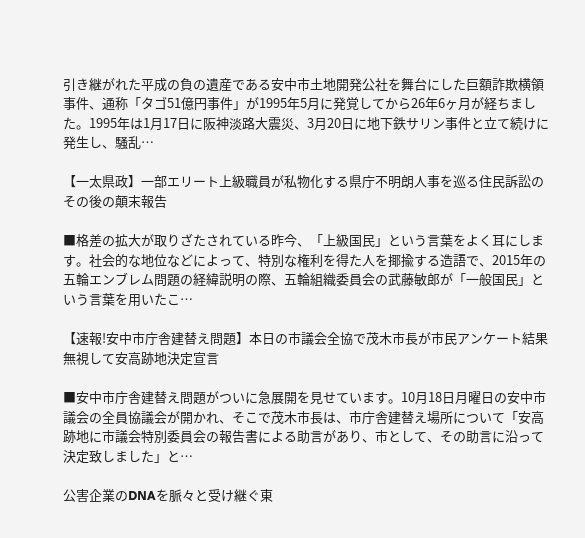引き継がれた平成の負の遺産である安中市土地開発公社を舞台にした巨額詐欺横領事件、通称「タゴ51億円事件」が1995年5月に発覚してから26年6ヶ月が経ちました。1995年は1月17日に阪神淡路大震災、3月20日に地下鉄サリン事件と立て続けに発生し、騒乱…

【一太県政】一部エリート上級職員が私物化する県庁不明朗人事を巡る住民訴訟のその後の顛末報告

■格差の拡大が取りざたされている昨今、「上級国民」という言葉をよく耳にします。社会的な地位などによって、特別な権利を得た人を揶揄する造語で、2015年の五輪エンブレム問題の経緯説明の際、五輪組織委員会の武藤敏郎が「一般国民」という言葉を用いたこ…

【速報!安中市庁舎建替え問題】本日の市議会全協で茂木市長が市民アンケート結果無視して安高跡地決定宣言

■安中市庁舎建替え問題がついに急展開を見せています。10月18日月曜日の安中市議会の全員協議会が開かれ、そこで茂木市長は、市庁舎建替え場所について「安高跡地に市議会特別委員会の報告書による助言があり、市として、その助言に沿って決定致しました」と…

公害企業のDNAを脈々と受け継ぐ東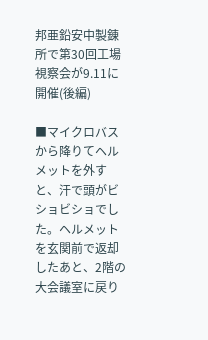邦亜鉛安中製錬所で第30回工場視察会が9.11に開催(後編)

■マイクロバスから降りてヘルメットを外すと、汗で頭がビショビショでした。ヘルメットを玄関前で返却したあと、2階の大会議室に戻り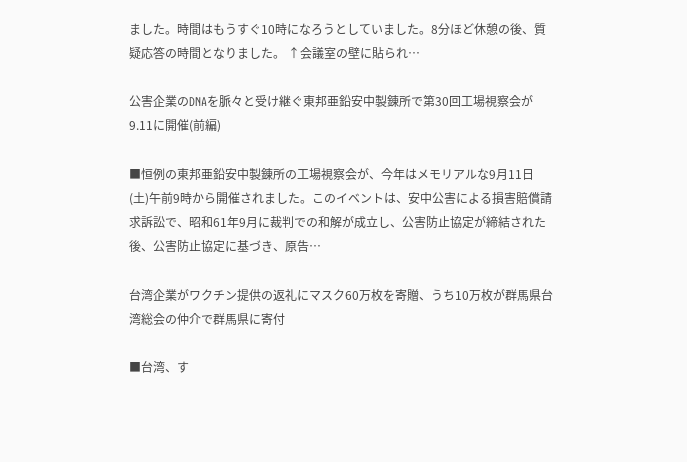ました。時間はもうすぐ10時になろうとしていました。8分ほど休憩の後、質疑応答の時間となりました。 ↑会議室の壁に貼られ…

公害企業のDNAを脈々と受け継ぐ東邦亜鉛安中製錬所で第30回工場視察会が9.11に開催(前編)

■恒例の東邦亜鉛安中製錬所の工場視察会が、今年はメモリアルな9月11日(土)午前9時から開催されました。このイベントは、安中公害による損害賠償請求訴訟で、昭和61年9月に裁判での和解が成立し、公害防止協定が締結された後、公害防止協定に基づき、原告…

台湾企業がワクチン提供の返礼にマスク60万枚を寄贈、うち10万枚が群馬県台湾総会の仲介で群馬県に寄付

■台湾、す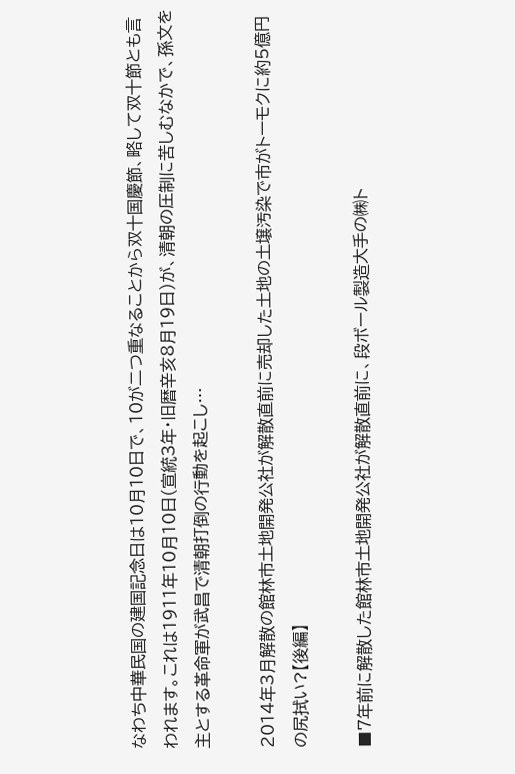なわち中華民国の建国記念日は10月10日で、10が二つ重なることから双十国慶節、略して双十節とも言われます。これは1911年10月10日(宣統3年・旧暦辛亥8月19日)が、清朝の圧制に苦しむなかで、孫文を主とする革命軍が武昌で清朝打倒の行動を起こし…

2014年3月解散の館林市土地開発公社が解散直前に売却した土地の土壌汚染で市がトーモクに約5億円の尻拭い?【後編】

■7年前に解散した館林市土地開発公社が解散直前に、段ボール製造大手の㈱ト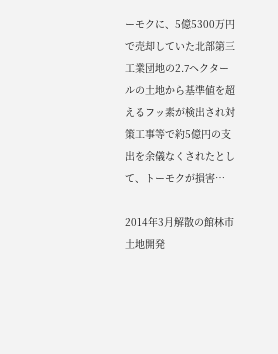ーモクに、5億5300万円で売却していた北部第三工業団地の2.7ヘクタールの土地から基準値を超えるフッ素が検出され対策工事等で約5億円の支出を余儀なくされたとして、トーモクが損害…

2014年3月解散の館林市土地開発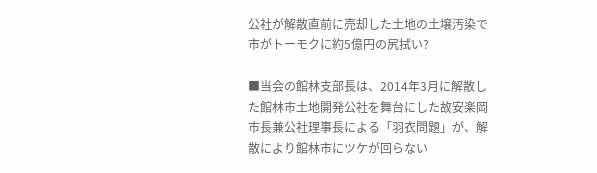公社が解散直前に売却した土地の土壌汚染で市がトーモクに約5億円の尻拭い?

■当会の館林支部長は、2014年3月に解散した館林市土地開発公社を舞台にした故安楽岡市長兼公社理事長による「羽衣問題」が、解散により館林市にツケが回らない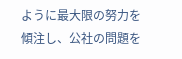ように最大限の努力を傾注し、公社の問題を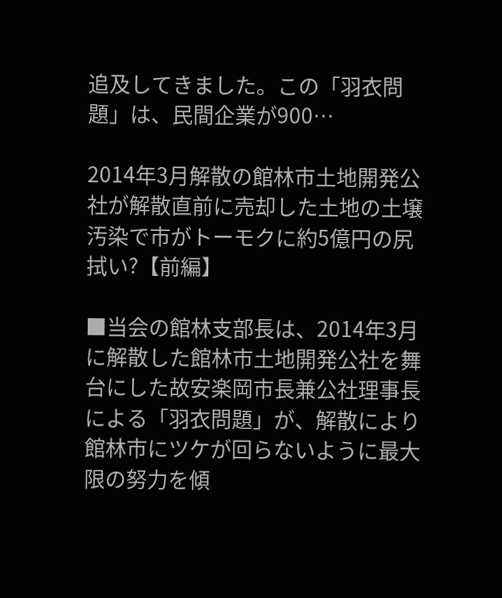追及してきました。この「羽衣問題」は、民間企業が900…

2014年3月解散の館林市土地開発公社が解散直前に売却した土地の土壌汚染で市がトーモクに約5億円の尻拭い?【前編】

■当会の館林支部長は、2014年3月に解散した館林市土地開発公社を舞台にした故安楽岡市長兼公社理事長による「羽衣問題」が、解散により館林市にツケが回らないように最大限の努力を傾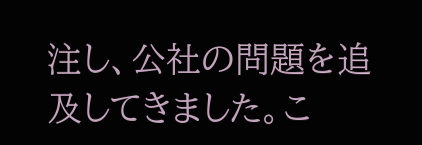注し、公社の問題を追及してきました。こ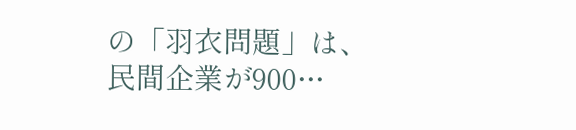の「羽衣問題」は、民間企業が900…